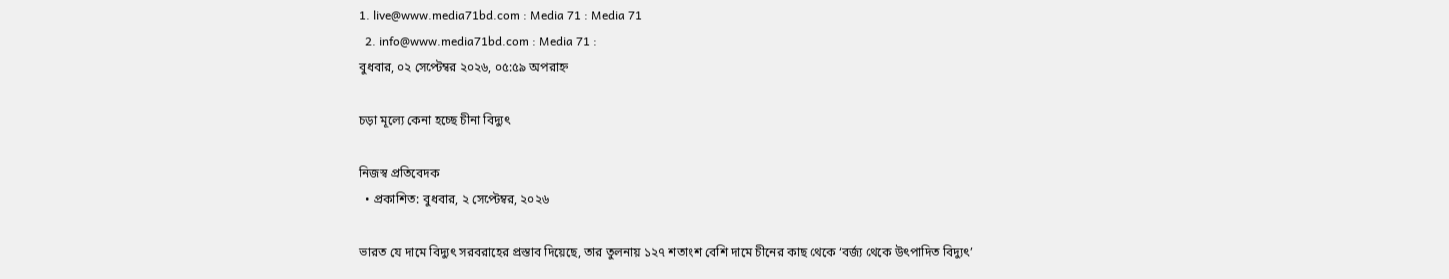1. live@www.media71bd.com : Media 71 : Media 71
  2. info@www.media71bd.com : Media 71 :
বুধবার, ০২ সেপ্টেম্বর ২০২৬, ০৫:৫৯ অপরাহ্ন

চড়া মূল্যে কেনা হচ্ছে চীনা বিদ্যুৎ

নিজস্ব প্রতিবেদক
  • প্রকাশিত: বুধবার, ২ সেপ্টেম্বর, ২০২৬

ভারত যে দামে বিদ্যুৎ সরবরাহের প্রস্তাব দিয়েছে, তার তুলনায় ১২৭ শতাংশ বেশি দামে চীনের কাছ থেকে ‘বর্জ্য থেকে উৎপাদিত বিদ্যুৎ’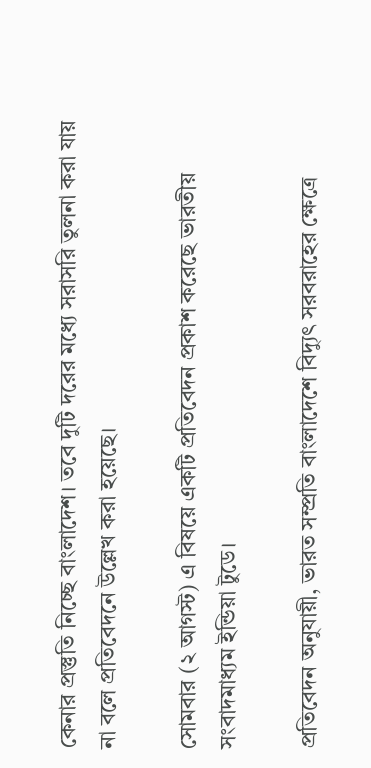কেনার প্রস্তুতি নিচ্ছে বাংলাদেশ। তবে দুটি দরের মধ্যে সরাসরি তুলনা করা যায় না বলে প্রতিবেদনে উল্লেখ করা হয়েছে।

সোমবার (২ আগস্ট) এ বিষয়ে একটি প্রতিবেদন প্রকাশ করেছে ভারতীয় সংবাদমাধ্যম ইন্ডিয়া টুডে।

প্রতিবেদন অনুযায়ী, ভারত সম্প্রতি বাংলাদেশে বিদ্যুৎ সরবরাহের ক্ষেত্রে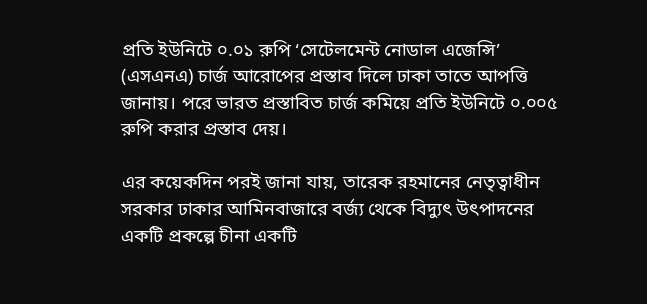প্রতি ইউনিটে ০.০১ রুপি ‘সেটেলমেন্ট নোডাল এজেন্সি’ (এসএনএ) চার্জ আরোপের প্রস্তাব দিলে ঢাকা তাতে আপত্তি জানায়। পরে ভারত প্রস্তাবিত চার্জ কমিয়ে প্রতি ইউনিটে ০.০০৫ রুপি করার প্রস্তাব দেয়।

এর কয়েকদিন পরই জানা যায়, তারেক রহমানের নেতৃত্বাধীন সরকার ঢাকার আমিনবাজারে বর্জ্য থেকে বিদ্যুৎ উৎপাদনের একটি প্রকল্পে চীনা একটি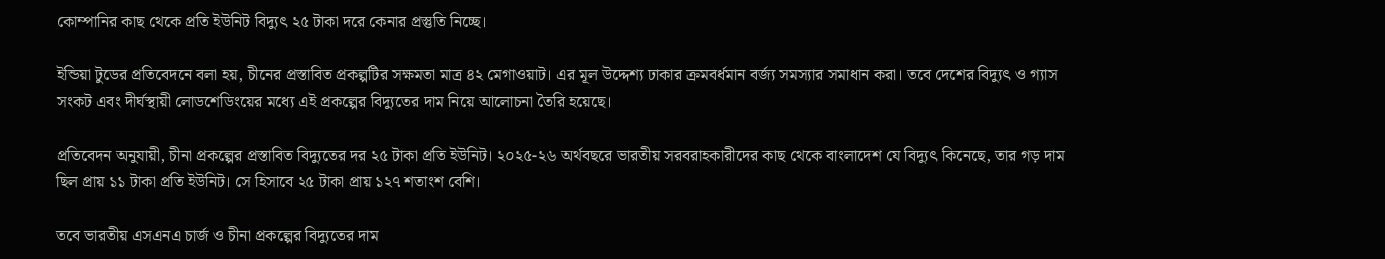কোম্পানির কাছ থেকে প্রতি ইউনিট বিদ্যুৎ ২৫ টাকা দরে কেনার প্রস্তুতি নিচ্ছে।

ইন্ডিয়া টুডের প্রতিবেদনে বলা হয়, চীনের প্রস্তাবিত প্রকল্পটির সক্ষমতা মাত্র ৪২ মেগাওয়াট। এর মূল উদ্দেশ্য ঢাকার ক্রমবর্ধমান বর্জ্য সমস্যার সমাধান করা। তবে দেশের বিদ্যুৎ ও গ্যাস সংকট এবং দীর্ঘস্থায়ী লোডশেডিংয়ের মধ্যে এই প্রকল্পের বিদ্যুতের দাম নিয়ে আলোচনা তৈরি হয়েছে।

প্রতিবেদন অনুযায়ী, চীনা প্রকল্পের প্রস্তাবিত বিদ্যুতের দর ২৫ টাকা প্রতি ইউনিট। ২০২৫-২৬ অর্থবছরে ভারতীয় সরবরাহকারীদের কাছ থেকে বাংলাদেশ যে বিদ্যুৎ কিনেছে, তার গড় দাম ছিল প্রায় ১১ টাকা প্রতি ইউনিট। সে হিসাবে ২৫ টাকা প্রায় ১২৭ শতাংশ বেশি।

তবে ভারতীয় এসএনএ চার্জ ও চীনা প্রকল্পের বিদ্যুতের দাম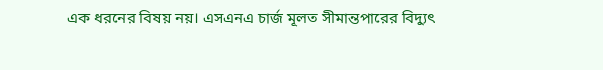এক ধরনের বিষয় নয়। এসএনএ চার্জ মূলত সীমান্তপারের বিদ্যুৎ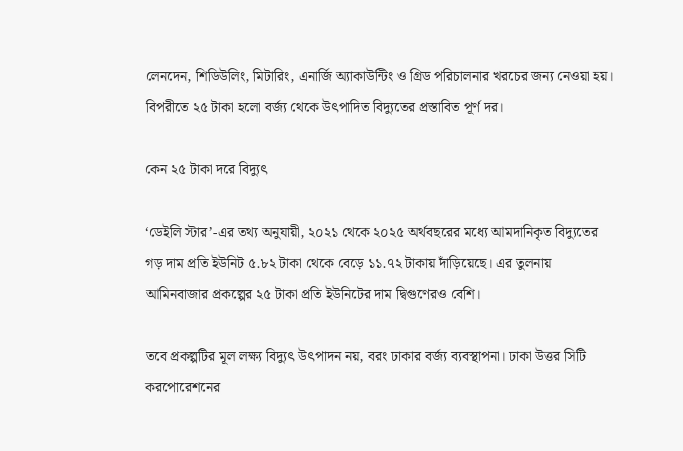লেনদেন, শিডিউলিং, মিটারিং, এনার্জি অ্যাকাউন্টিং ও গ্রিড পরিচালনার খরচের জন্য নেওয়া হয়। বিপরীতে ২৫ টাকা হলো বর্জ্য থেকে উৎপাদিত বিদ্যুতের প্রস্তাবিত পূর্ণ দর।

কেন ২৫ টাকা দরে বিদ্যুৎ

‘ডেইলি স্টার’-এর তথ্য অনুযায়ী, ২০২১ থেকে ২০২৫ অর্থবছরের মধ্যে আমদানিকৃত বিদ্যুতের গড় দাম প্রতি ইউনিট ৫.৮২ টাকা থেকে বেড়ে ১১.৭২ টাকায় দাঁড়িয়েছে। এর তুলনায় আমিনবাজার প্রকল্পের ২৫ টাকা প্রতি ইউনিটের দাম দ্বিগুণেরও বেশি।

তবে প্রকল্পটির মূল লক্ষ্য বিদ্যুৎ উৎপাদন নয়, বরং ঢাকার বর্জ্য ব্যবস্থাপনা। ঢাকা উত্তর সিটি করপোরেশনের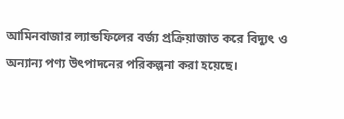আমিনবাজার ল্যান্ডফিলের বর্জ্য প্রক্রিয়াজাত করে বিদ্যুৎ ও অন্যান্য পণ্য উৎপাদনের পরিকল্পনা করা হয়েছে।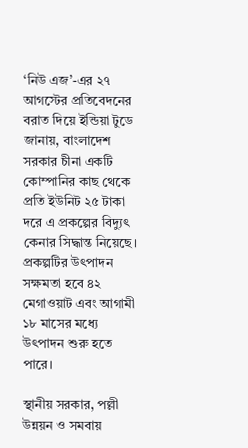‘নিউ এজ’-এর ২৭ আগস্টের প্রতিবেদনের বরাত দিয়ে ইন্ডিয়া টুডে জানায়, বাংলাদেশ সরকার চীনা একটি কোম্পানির কাছ থেকে প্রতি ইউনিট ২৫ টাকা দরে এ প্রকল্পের বিদ্যুৎ কেনার সিদ্ধান্ত নিয়েছে। প্রকল্পটির উৎপাদন সক্ষমতা হবে ৪২ মেগাওয়াট এবং আগামী ১৮ মাসের মধ্যে উৎপাদন শুরু হতে পারে।

স্থানীয় সরকার, পল্লী উন্নয়ন ও সমবায়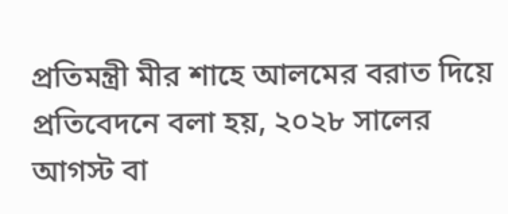প্রতিমন্ত্রী মীর শাহে আলমের বরাত দিয়ে প্রতিবেদনে বলা হয়, ২০২৮ সালের আগস্ট বা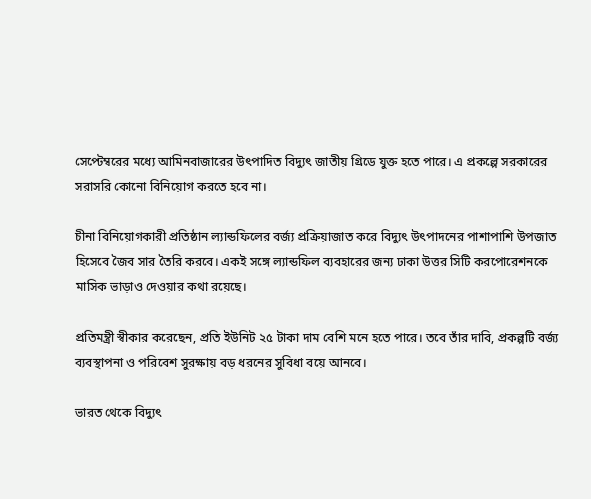সেপ্টেম্বরের মধ্যে আমিনবাজারের উৎপাদিত বিদ্যুৎ জাতীয় গ্রিডে যুক্ত হতে পারে। এ প্রকল্পে সরকারের সরাসরি কোনো বিনিয়োগ করতে হবে না।

চীনা বিনিয়োগকারী প্রতিষ্ঠান ল্যান্ডফিলের বর্জ্য প্রক্রিয়াজাত করে বিদ্যুৎ উৎপাদনের পাশাপাশি উপজাত হিসেবে জৈব সার তৈরি করবে। একই সঙ্গে ল্যান্ডফিল ব্যবহারের জন্য ঢাকা উত্তর সিটি করপোরেশনকে মাসিক ভাড়াও দেওয়ার কথা রয়েছে।

প্রতিমন্ত্রী স্বীকার করেছেন, প্রতি ইউনিট ২৫ টাকা দাম বেশি মনে হতে পারে। তবে তাঁর দাবি, প্রকল্পটি বর্জ্য ব্যবস্থাপনা ও পরিবেশ সুরক্ষায় বড় ধরনের সুবিধা বয়ে আনবে।

ভারত থেকে বিদ্যুৎ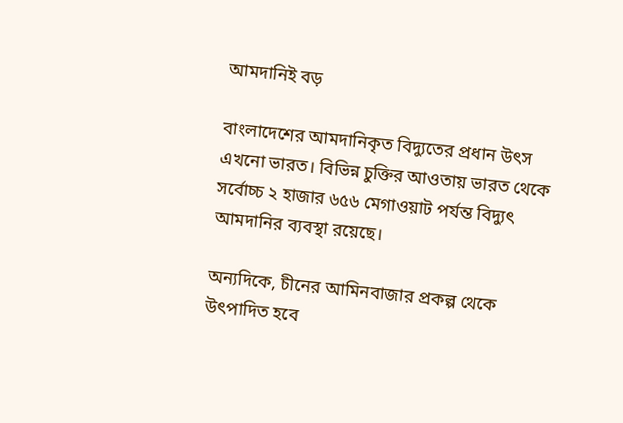আমদানিই বড়

বাংলাদেশের আমদানিকৃত বিদ্যুতের প্রধান উৎস এখনো ভারত। বিভিন্ন চুক্তির আওতায় ভারত থেকে সর্বোচ্চ ২ হাজার ৬৫৬ মেগাওয়াট পর্যন্ত বিদ্যুৎ আমদানির ব্যবস্থা রয়েছে।

অন্যদিকে, চীনের আমিনবাজার প্রকল্প থেকে উৎপাদিত হবে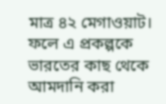মাত্র ৪২ মেগাওয়াট। ফলে এ প্রকল্পকে ভারতের কাছ থেকে আমদানি করা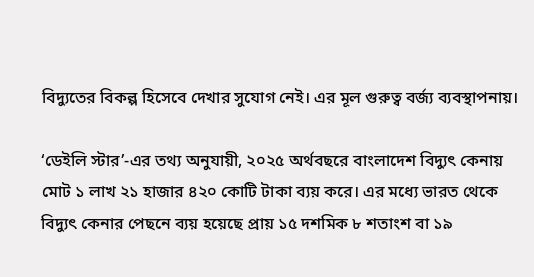বিদ্যুতের বিকল্প হিসেবে দেখার সুযোগ নেই। এর মূল গুরুত্ব বর্জ্য ব্যবস্থাপনায়।

‘ডেইলি স্টার’-এর তথ্য অনুযায়ী, ২০২৫ অর্থবছরে বাংলাদেশ বিদ্যুৎ কেনায় মোট ১ লাখ ২১ হাজার ৪২০ কোটি টাকা ব্যয় করে। এর মধ্যে ভারত থেকে বিদ্যুৎ কেনার পেছনে ব্যয় হয়েছে প্রায় ১৫ দশমিক ৮ শতাংশ বা ১৯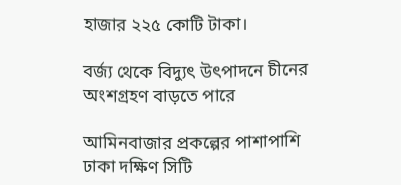হাজার ২২৫ কোটি টাকা।

বর্জ্য থেকে বিদ্যুৎ উৎপাদনে চীনের অংশগ্রহণ বাড়তে পারে

আমিনবাজার প্রকল্পের পাশাপাশি ঢাকা দক্ষিণ সিটি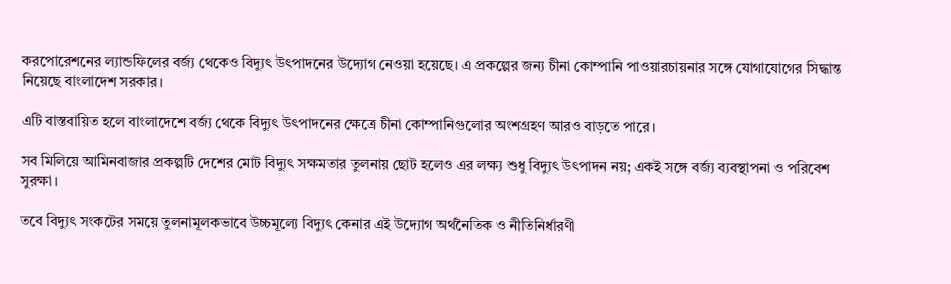করপোরেশনের ল্যান্ডফিলের বর্জ্য থেকেও বিদ্যুৎ উৎপাদনের উদ্যোগ নেওয়া হয়েছে। এ প্রকল্পের জন্য চীনা কোম্পানি পাওয়ারচায়নার সঙ্গে যোগাযোগের সিদ্ধান্ত নিয়েছে বাংলাদেশ সরকার।

এটি বাস্তবায়িত হলে বাংলাদেশে বর্জ্য থেকে বিদ্যুৎ উৎপাদনের ক্ষেত্রে চীনা কোম্পানিগুলোর অংশগ্রহণ আরও বাড়তে পারে।

সব মিলিয়ে আমিনবাজার প্রকল্পটি দেশের মোট বিদ্যুৎ সক্ষমতার তুলনায় ছোট হলেও এর লক্ষ্য শুধু বিদ্যুৎ উৎপাদন নয়; একই সঙ্গে বর্জ্য ব্যবস্থাপনা ও পরিবেশ সুরক্ষা।

তবে বিদ্যুৎ সংকটের সময়ে তুলনামূলকভাবে উচ্চমূল্যে বিদ্যুৎ কেনার এই উদ্যোগ অর্থনৈতিক ও নীতিনির্ধারণী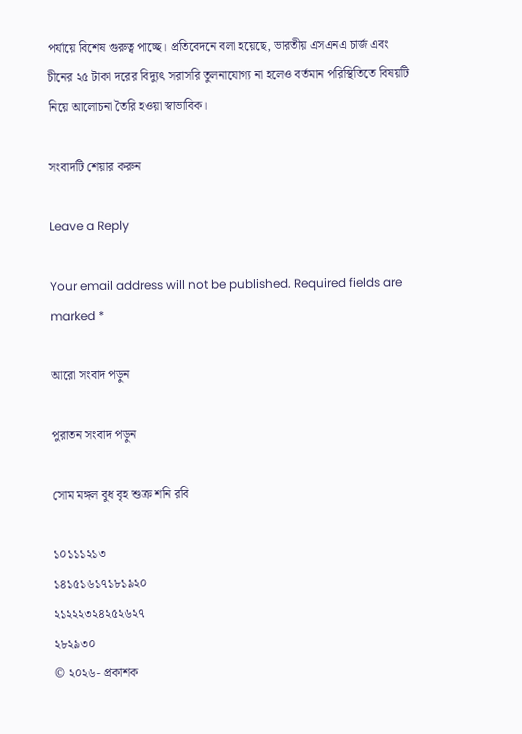পর্যায়ে বিশেষ গুরুত্ব পাচ্ছে। প্রতিবেদনে বলা হয়েছে, ভারতীয় এসএনএ চার্জ এবং চীনের ২৫ টাকা দরের বিদ্যুৎ সরাসরি তুলনাযোগ্য না হলেও বর্তমান পরিস্থিতিতে বিষয়টি নিয়ে আলোচনা তৈরি হওয়া স্বাভাবিক।

সংবাদটি শেয়ার করুন

Leave a Reply

Your email address will not be published. Required fields are marked *

আরো সংবাদ পড়ুন

পুরাতন সংবাদ পড়ুন

সোম মঙ্গল বুধ বৃহ শুক্র শনি রবি

১০১১১২১৩
১৪১৫১৬১৭১৮১৯২০
২১২২২৩২৪২৫২৬২৭
২৮২৯৩০
© ২০২৬- প্রকাশক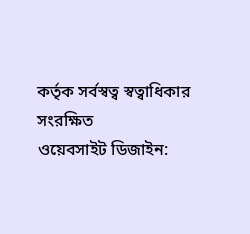কর্তৃক সর্বস্বত্ব স্বত্বাধিকার সংরক্ষিত
ওয়েবসাইট ডিজাইন: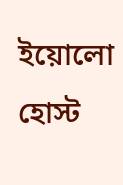ইয়োলো হোস্ট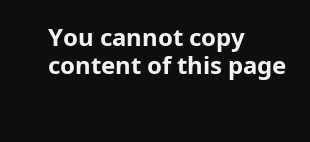You cannot copy content of this page